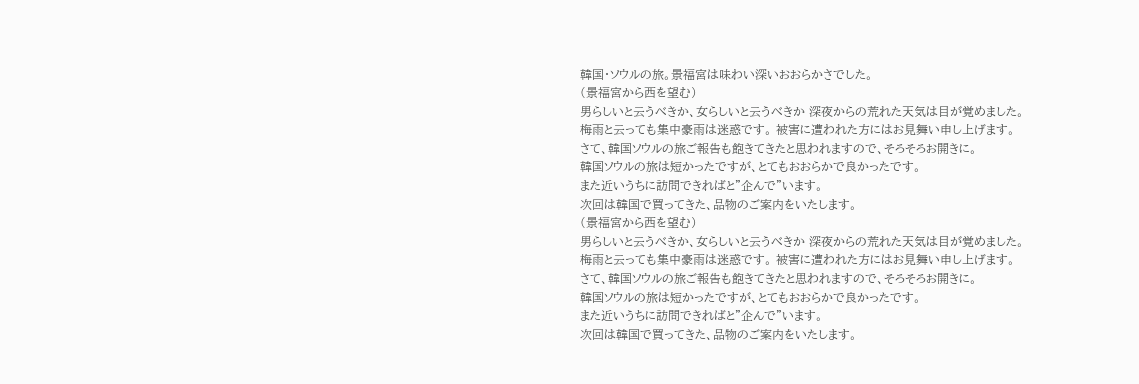韓国・ソウルの旅。景福宮は味わい深いおおらかさでした。
(景福宮から西を望む)
男らしいと云うべきか、女らしいと云うべきか 深夜からの荒れた天気は目が覚めました。
梅雨と云っても集中豪雨は迷惑です。 被害に遭われた方にはお見舞い申し上げます。
さて、韓国ソウルの旅ご報告も飽きてきたと思われますので、そろそろお開きに。
韓国ソウルの旅は短かったですが、とてもおおらかで良かったです。
また近いうちに訪問できればと”企んで”います。
次回は韓国で買ってきた、品物のご案内をいたします。
(景福宮から西を望む)
男らしいと云うべきか、女らしいと云うべきか 深夜からの荒れた天気は目が覚めました。
梅雨と云っても集中豪雨は迷惑です。 被害に遭われた方にはお見舞い申し上げます。
さて、韓国ソウルの旅ご報告も飽きてきたと思われますので、そろそろお開きに。
韓国ソウルの旅は短かったですが、とてもおおらかで良かったです。
また近いうちに訪問できればと”企んで”います。
次回は韓国で買ってきた、品物のご案内をいたします。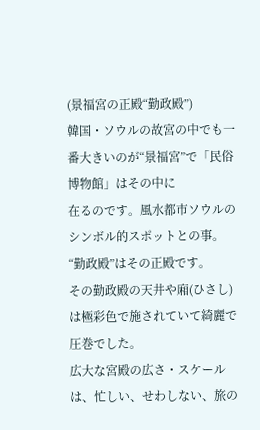(景福宮の正殿“勤政殿”)
韓国・ソウルの故宮の中でも一番大きいのが“景福宮”で「民俗博物館」はその中に
在るのです。風水都市ソウルのシンボル的スポットとの事。“勤政殿”はその正殿です。
その勤政殿の天井や廂(ひさし)は極彩色で施されていて綺麗で圧巻でした。
広大な宮殿の広さ・スケールは、忙しい、せわしない、旅の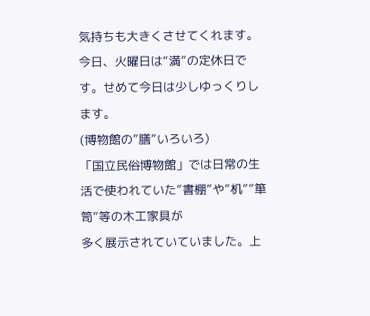気持ちも大きくさせてくれます。
今日、火曜日は“満”の定休日です。せめて今日は少しゆっくりします。
(博物館の”膳”いろいろ)
「国立民俗博物館」では日常の生活で使われていた”書棚”や”机””箪笥”等の木工家具が
多く展示されていていました。上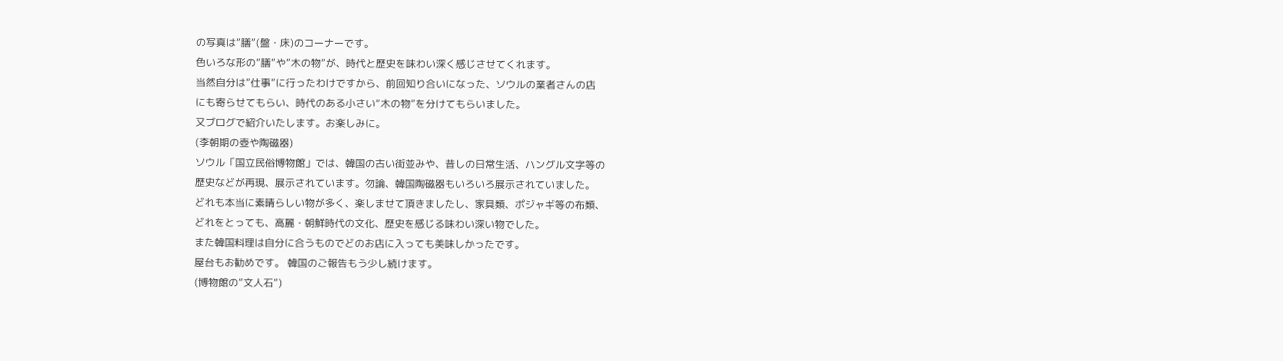の写真は”膳”(盤・床)のコーナーです。
色いろな形の”膳”や”木の物”が、時代と歴史を味わい深く感じさせてくれます。
当然自分は”仕事”に行ったわけですから、前回知り合いになった、ソウルの業者さんの店
にも寄らせてもらい、時代のある小さい“木の物”を分けてもらいました。
又ブログで紹介いたします。お楽しみに。
(李朝期の壺や陶磁器)
ソウル「国立民俗博物館」では、韓国の古い街並みや、昔しの日常生活、ハングル文字等の
歴史などが再現、展示されています。勿論、韓国陶磁器もいろいろ展示されていました。
どれも本当に素晴らしい物が多く、楽しませて頂きましたし、家具類、ポジャギ等の布類、
どれをとっても、高麗・朝鮮時代の文化、歴史を感じる味わい深い物でした。
また韓国料理は自分に合うものでどのお店に入っても美味しかったです。
屋台もお勧めです。 韓国のご報告もう少し続けます。
(博物館の”文人石”)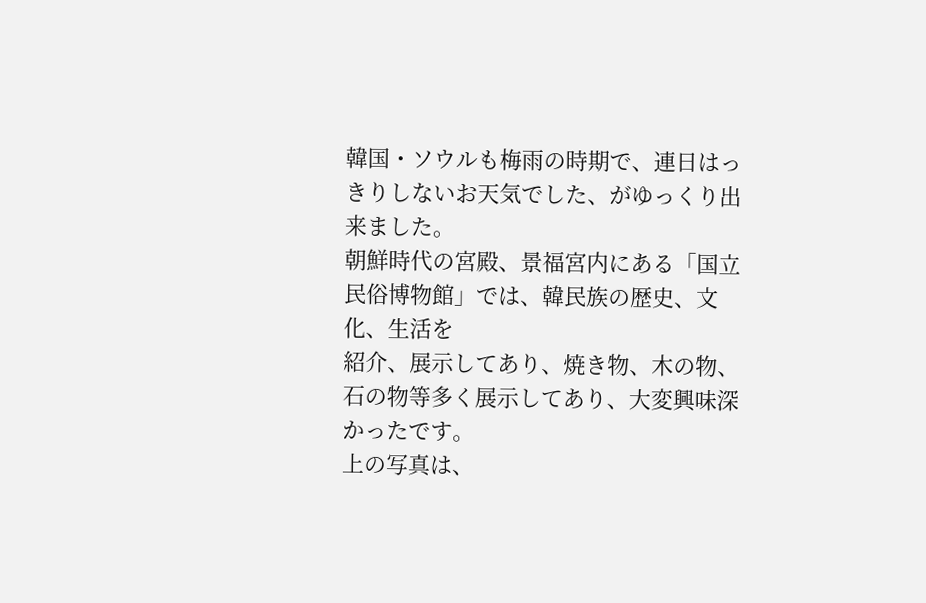韓国・ソウルも梅雨の時期で、連日はっきりしないお天気でした、がゆっくり出来ました。
朝鮮時代の宮殿、景福宮内にある「国立民俗博物館」では、韓民族の歴史、文化、生活を
紹介、展示してあり、焼き物、木の物、石の物等多く展示してあり、大変興味深かったです。
上の写真は、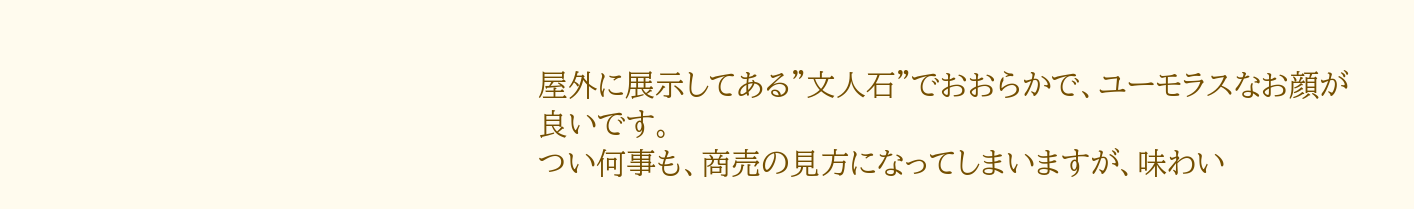屋外に展示してある”文人石”でおおらかで、ユーモラスなお顔が良いです。
つい何事も、商売の見方になってしまいますが、味わい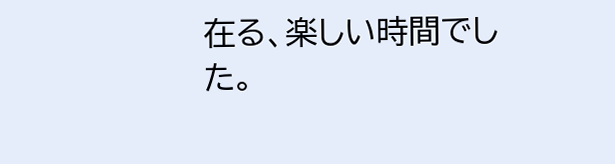在る、楽しい時間でした。